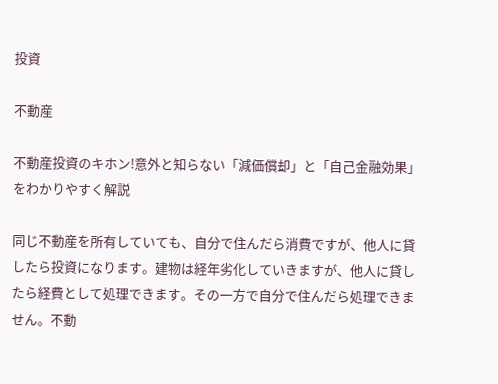投資

不動産

不動産投資のキホン!意外と知らない「減価償却」と「自己金融効果」をわかりやすく解説

同じ不動産を所有していても、自分で住んだら消費ですが、他人に貸したら投資になります。建物は経年劣化していきますが、他人に貸したら経費として処理できます。その一方で自分で住んだら処理できません。不動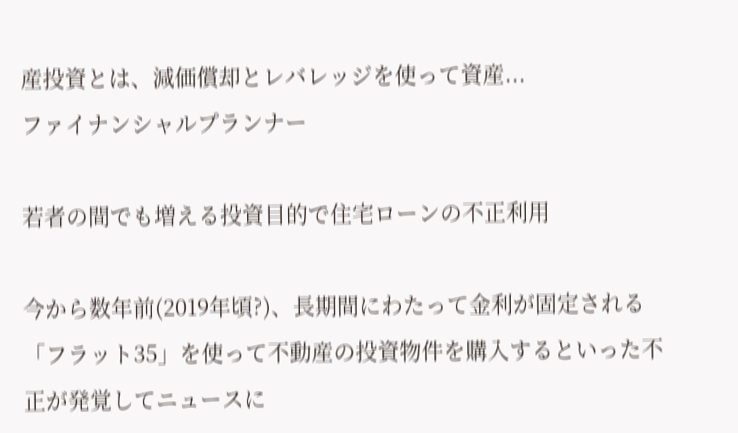産投資とは、減価償却とレバレッジを使って資産...
ファイナンシャルプランナー

若者の間でも増える投資目的で住宅ローンの不正利用

今から数年前(2019年頃?)、長期間にわたって金利が固定される「フラット35」を使って不動産の投資物件を購入するといった不正が発覚してニュースに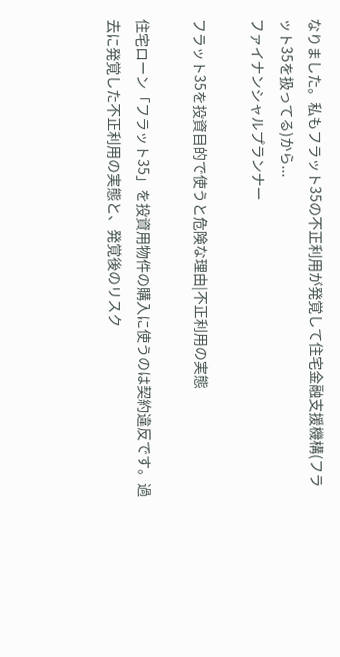なりました。私もフラット35の不正利用が発覚して住宅金融支援機構(フラット35を扱ってる)から...
ファイナンシャルプランナー

フラット35を投資目的で使うと危険な理由|不正利用の実態

住宅ローン「フラット35」を投資用物件の購入に使うのは契約違反です。過去に発覚した不正利用の実態と、発覚後のリスク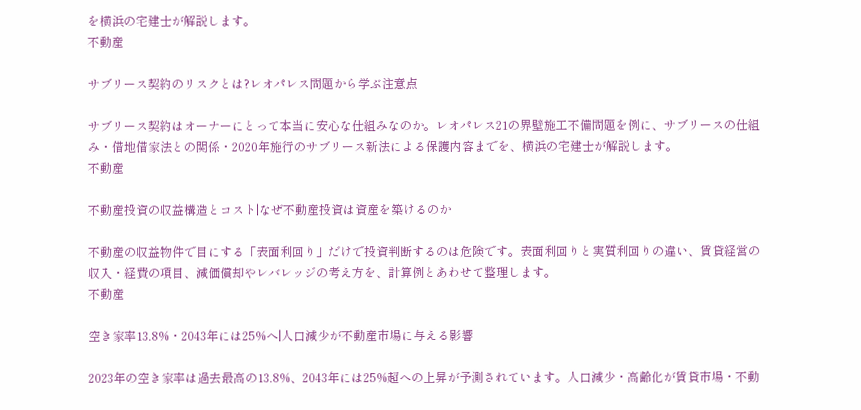を横浜の宅建士が解説します。
不動産

サブリース契約のリスクとは?レオパレス問題から学ぶ注意点

サブリース契約はオーナーにとって本当に安心な仕組みなのか。レオパレス21の界壁施工不備問題を例に、サブリースの仕組み・借地借家法との関係・2020年施行のサブリース新法による保護内容までを、横浜の宅建士が解説します。
不動産

不動産投資の収益構造とコスト|なぜ不動産投資は資産を築けるのか

不動産の収益物件で目にする「表面利回り」だけで投資判断するのは危険です。表面利回りと実質利回りの違い、賃貸経営の収入・経費の項目、減価償却やレバレッジの考え方を、計算例とあわせて整理します。
不動産

空き家率13.8%・2043年には25%へ|人口減少が不動産市場に与える影響

2023年の空き家率は過去最高の13.8%、2043年には25%超への上昇が予測されています。人口減少・高齢化が賃貸市場・不動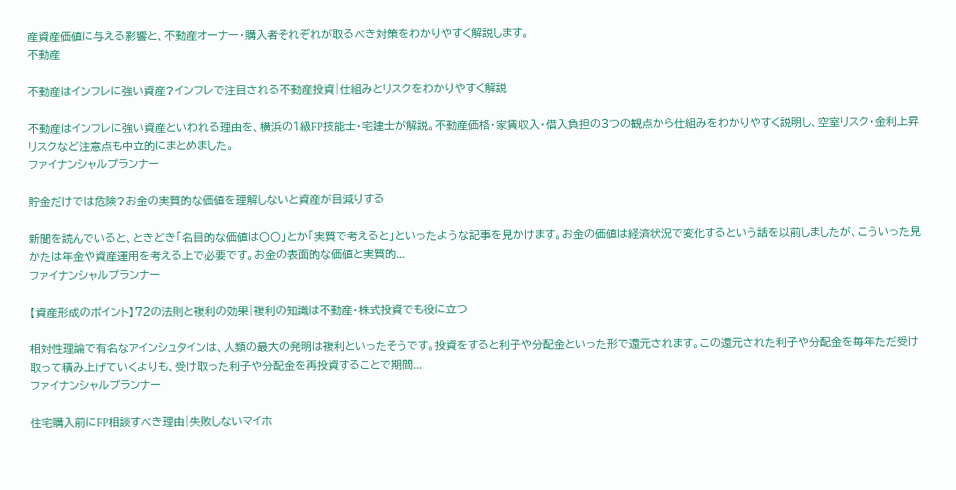産資産価値に与える影響と、不動産オーナー・購入者それぞれが取るべき対策をわかりやすく解説します。
不動産

不動産はインフレに強い資産?インフレで注目される不動産投資|仕組みとリスクをわかりやすく解説

不動産はインフレに強い資産といわれる理由を、横浜の1級FP技能士・宅建士が解説。不動産価格・家賃収入・借入負担の3つの観点から仕組みをわかりやすく説明し、空室リスク・金利上昇リスクなど注意点も中立的にまとめました。
ファイナンシャルプランナー

貯金だけでは危険?お金の実質的な価値を理解しないと資産が目減りする

新聞を読んでいると、ときどき「名目的な価値は〇〇」とか「実質で考えると」といったような記事を見かけます。お金の価値は経済状況で変化するという話を以前しましたが、こういった見かたは年金や資産運用を考える上で必要です。お金の表面的な価値と実質的...
ファイナンシャルプランナー

【資産形成のポイント】72の法則と複利の効果|複利の知識は不動産・株式投資でも役に立つ

相対性理論で有名なアインシュタインは、人類の最大の発明は複利といったそうです。投資をすると利子や分配金といった形で還元されます。この還元された利子や分配金を毎年ただ受け取って積み上げていくよりも、受け取った利子や分配金を再投資することで期間...
ファイナンシャルプランナー

住宅購入前にFP相談すべき理由|失敗しないマイホ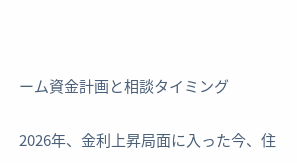ーム資金計画と相談タイミング

2026年、金利上昇局面に入った今、住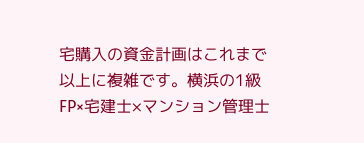宅購入の資金計画はこれまで以上に複雑です。横浜の1級FP×宅建士×マンション管理士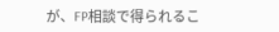が、FP相談で得られるこ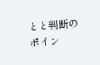とと判断のポイン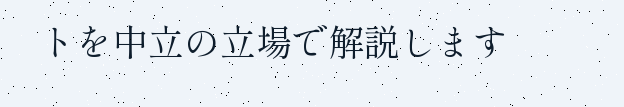トを中立の立場で解説します